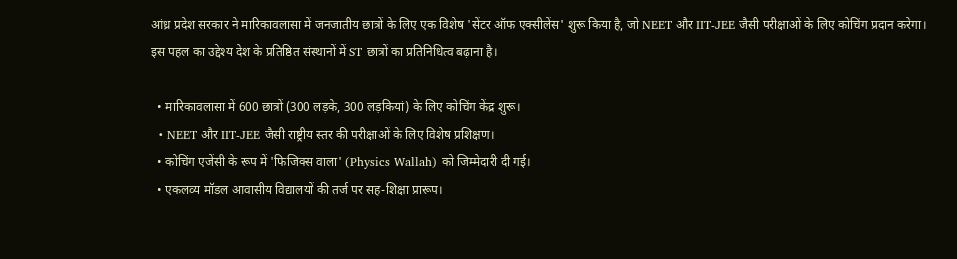आंध्र प्रदेश सरकार ने मारिकावलासा में जनजातीय छात्रों के लिए एक विशेष 'सेंटर ऑफ एक्सीलेंस' शुरू किया है, जो NEET और IIT-JEE जैसी परीक्षाओं के लिए कोचिंग प्रदान करेगा। इस पहल का उद्देश्य देश के प्रतिष्ठित संस्थानों में ST छात्रों का प्रतिनिधित्व बढ़ाना है।

  • मारिकावलासा में 600 छात्रों (300 लड़के, 300 लड़कियां) के लिए कोचिंग केंद्र शुरू।
  • NEET और IIT-JEE जैसी राष्ट्रीय स्तर की परीक्षाओं के लिए विशेष प्रशिक्षण।
  • कोचिंग एजेंसी के रूप में 'फिजिक्स वाला' (Physics Wallah) को जिम्मेदारी दी गई।
  • एकलव्य मॉडल आवासीय विद्यालयों की तर्ज पर सह-शिक्षा प्रारूप।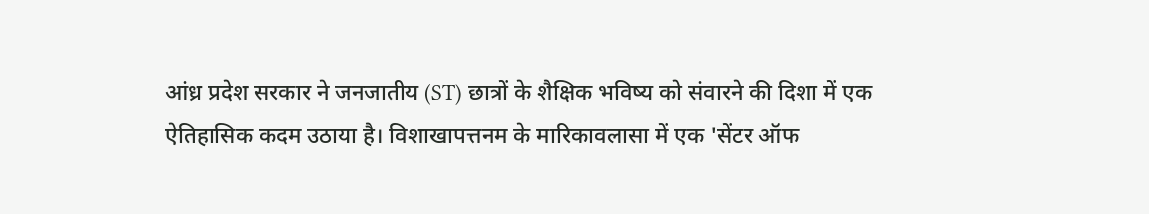आंध्र प्रदेश सरकार ने जनजातीय (ST) छात्रों के शैक्षिक भविष्य को संवारने की दिशा में एक ऐतिहासिक कदम उठाया है। विशाखापत्तनम के मारिकावलासा में एक 'सेंटर ऑफ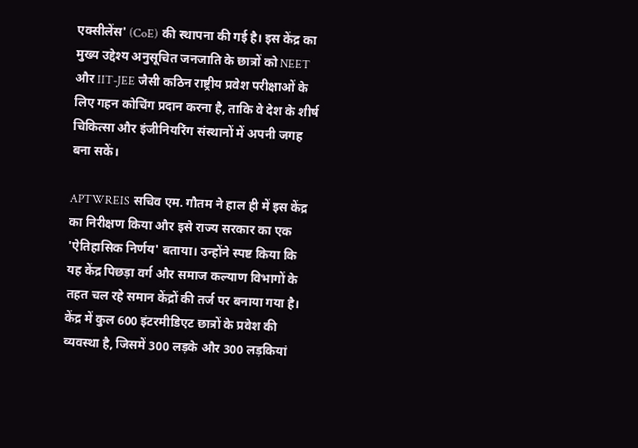एक्सीलेंस' (CoE) की स्थापना की गई है। इस केंद्र का मुख्य उद्देश्य अनुसूचित जनजाति के छात्रों को NEET और IIT-JEE जैसी कठिन राष्ट्रीय प्रवेश परीक्षाओं के लिए गहन कोचिंग प्रदान करना है, ताकि वे देश के शीर्ष चिकित्सा और इंजीनियरिंग संस्थानों में अपनी जगह बना सकें।

APTWREIS सचिव एम. गौतम ने हाल ही में इस केंद्र का निरीक्षण किया और इसे राज्य सरकार का एक 'ऐतिहासिक निर्णय' बताया। उन्होंने स्पष्ट किया कि यह केंद्र पिछड़ा वर्ग और समाज कल्याण विभागों के तहत चल रहे समान केंद्रों की तर्ज पर बनाया गया है। केंद्र में कुल 600 इंटरमीडिएट छात्रों के प्रवेश की व्यवस्था है, जिसमें 300 लड़के और 300 लड़कियां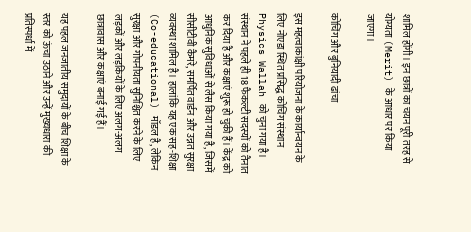शामिल होंगी। इन छात्रों का चयन पूरी तरह से योग्यता (Merit) के आधार पर किया जाएगा।

कोचिंग और बुनियादी ढांचा

इस महत्वाकांक्षी परियोजना के कार्यान्वयन के लिए नोएडा स्थित प्रसिद्ध कोचिंग संस्थान Physics Wallah को चुना गया है। संस्थान ने पहले ही 18 फैकल्टी सदस्यों को तैनात कर दिया है और कक्षाएं शुरू हो चुकी हैं। केंद्र को आधुनिक सुविधाओं से लैस किया गया है, जिसमें सीसीटीवी कैमरे, समर्पित वार्डन और उन्नत सुरक्षा व्यवस्था शामिल है। हालांकि यह एक सह-शिक्षा (Co-educational) मॉडल है, लेकिन सुरक्षा और गोपनीयता सुनिश्चित करने के लिए लड़कों और लड़कियों के लिए अलग-अलग छात्रावास और कक्षाएं बनाई गई हैं।

यह पहल जनजातीय समुदायों के बीच शिक्षा के स्तर को ऊंचा उठाने और उन्हें मुख्यधारा की प्रतिस्पर्धा में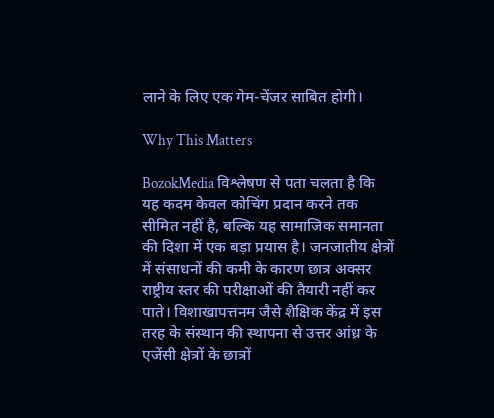लाने के लिए एक गेम-चेंजर साबित होगी।

Why This Matters

BozokMedia विश्लेषण से पता चलता है कि यह कदम केवल कोचिंग प्रदान करने तक सीमित नहीं है, बल्कि यह सामाजिक समानता की दिशा में एक बड़ा प्रयास है। जनजातीय क्षेत्रों में संसाधनों की कमी के कारण छात्र अक्सर राष्ट्रीय स्तर की परीक्षाओं की तैयारी नहीं कर पाते। विशाखापत्तनम जैसे शैक्षिक केंद्र में इस तरह के संस्थान की स्थापना से उत्तर आंध्र के एजेंसी क्षेत्रों के छात्रों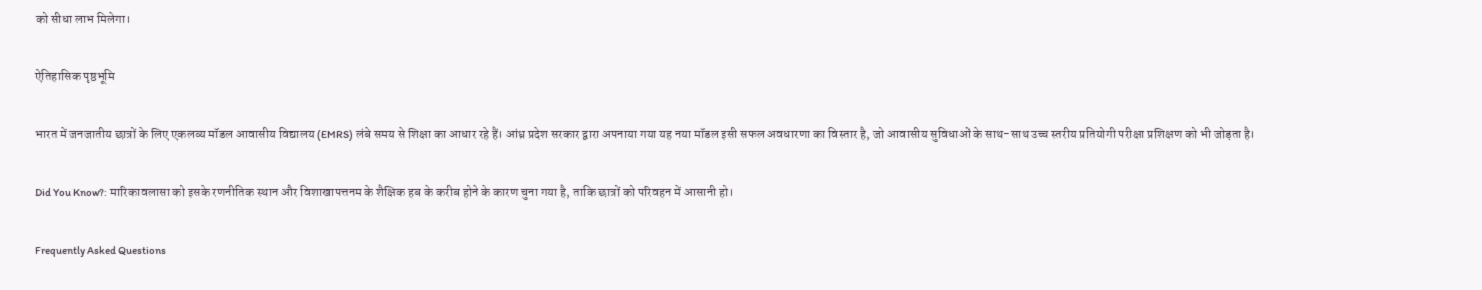को सीधा लाभ मिलेगा।

ऐतिहासिक पृष्ठभूमि

भारत में जनजातीय छात्रों के लिए एकलव्य मॉडल आवासीय विद्यालय (EMRS) लंबे समय से शिक्षा का आधार रहे हैं। आंध्र प्रदेश सरकार द्वारा अपनाया गया यह नया मॉडल इसी सफल अवधारणा का विस्तार है, जो आवासीय सुविधाओं के साथ-साथ उच्च स्तरीय प्रतियोगी परीक्षा प्रशिक्षण को भी जोड़ता है।

Did You Know?: मारिकावलासा को इसके रणनीतिक स्थान और विशाखापत्तनम के शैक्षिक हब के करीब होने के कारण चुना गया है, ताकि छात्रों को परिवहन में आसानी हो।

Frequently Asked Questions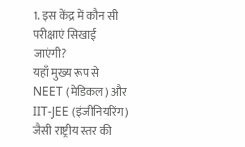1. इस केंद्र में कौन सी परीक्षाएं सिखाई जाएंगी?
यहाँ मुख्य रूप से NEET (मेडिकल) और IIT-JEE (इंजीनियरिंग) जैसी राष्ट्रीय स्तर की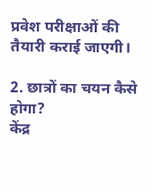प्रवेश परीक्षाओं की तैयारी कराई जाएगी।

2. छात्रों का चयन कैसे होगा?
केंद्र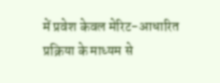में प्रवेश केवल मेरिट-आधारित प्रक्रिया के माध्यम से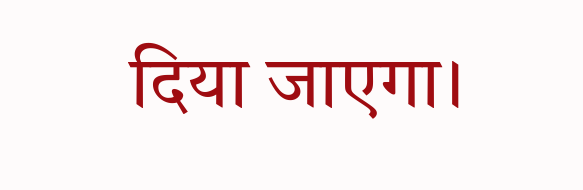दिया जाएगा।